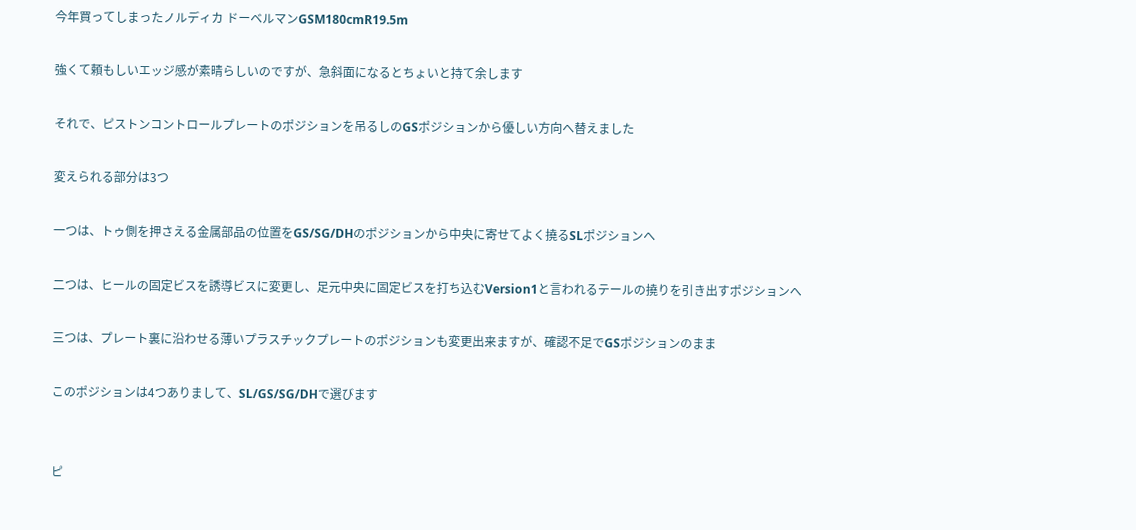今年買ってしまったノルディカ ドーベルマンGSM180cmR19.5m

強くて頼もしいエッジ感が素晴らしいのですが、急斜面になるとちょいと持て余します

それで、ピストンコントロールプレートのポジションを吊るしのGSポジションから優しい方向へ替えました

変えられる部分は3つ

一つは、トゥ側を押さえる金属部品の位置をGS/SG/DHのポジションから中央に寄せてよく撓るSLポジションへ

二つは、ヒールの固定ビスを誘導ビスに変更し、足元中央に固定ビスを打ち込むVersion1と言われるテールの撓りを引き出すポジションへ

三つは、プレート裏に沿わせる薄いプラスチックプレートのポジションも変更出来ますが、確認不足でGSポジションのまま

このポジションは4つありまして、SL/GS/SG/DHで選びます


ピ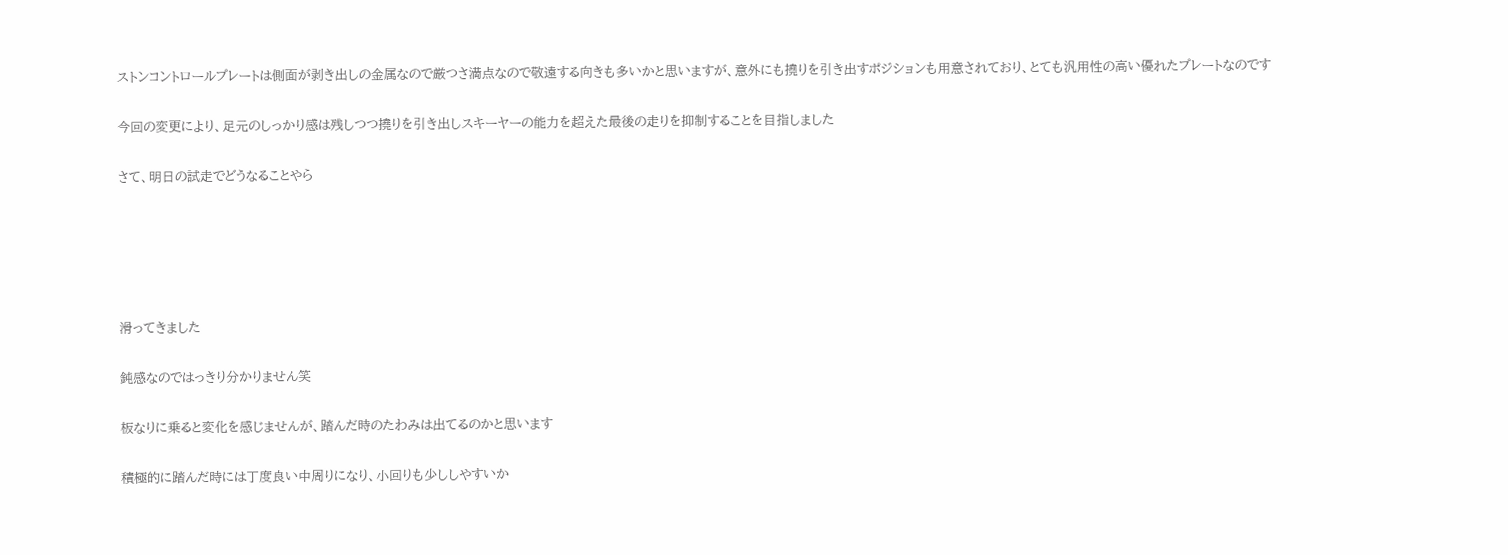ストンコントロールプレートは側面が剥き出しの金属なので厳つさ満点なので敬遠する向きも多いかと思いますが、意外にも撓りを引き出すポジションも用意されており、とても汎用性の高い優れたプレートなのです

今回の変更により、足元のしっかり感は残しつつ撓りを引き出しスキーヤーの能力を超えた最後の走りを抑制することを目指しました

さて、明日の試走でどうなることやら





滑ってきました

鈍感なのではっきり分かりません笑

板なりに乗ると変化を感じませんが、踏んだ時のたわみは出てるのかと思います

積極的に踏んだ時には丁度良い中周りになり、小回りも少ししやすいか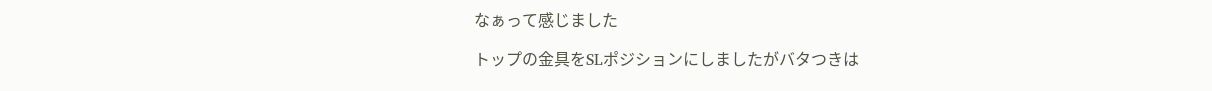なぁって感じました

トップの金具をSLポジションにしましたがバタつきは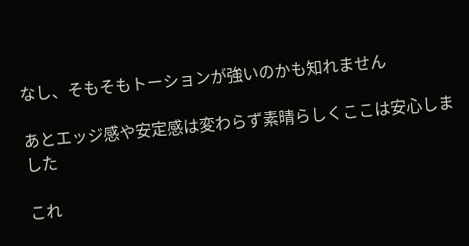なし、そもそもトーションが強いのかも知れません

あとエッジ感や安定感は変わらず素晴らしくここは安心しました

これ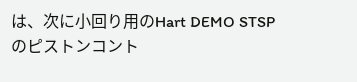は、次に小回り用のHart DEMO STSPのピストンコント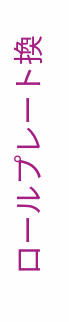ロールプレート換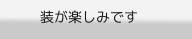装が楽しみです